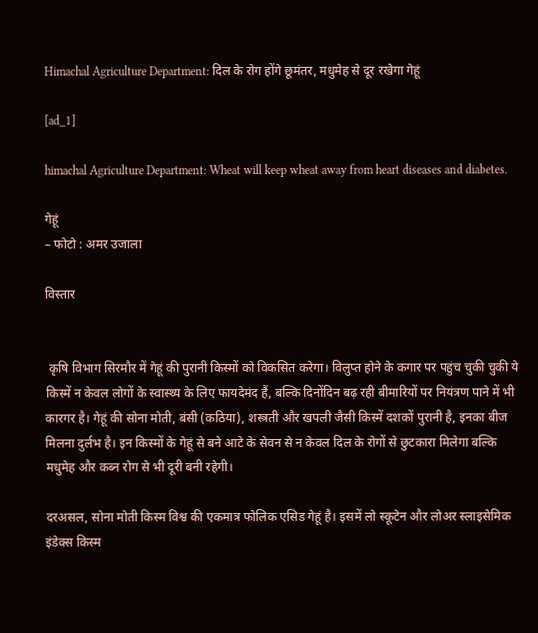Himachal Agriculture Department: दिल के रोग होंगे छूमंतर, मधुमेह से दूर रखेगा गेहूं

[ad_1]

himachal Agriculture Department: Wheat will keep wheat away from heart diseases and diabetes.

गेहूं
– फोटो : अमर उजाला

विस्तार


 कृषि विभाग सिरमौर में गेहूं की पुरानी किस्मों को विकसित करेगा। विलुप्त होने के कगार पर पहुंच चुकी चुकी ये किस्में न केवल लोगों के स्वास्थ्य के लिए फायदेमंद हैं, बल्कि दिनोंदिन बढ़ रही बीमारियों पर नियंत्रण पाने में भी कारगर है। गेहूं की सोना मोती, बंसी (कठिया), शस्त्रती और खपली जैसी किस्में दशकों पुरानी है, इनका बीज मिलना दुर्लभ है। इन किस्मों के गेहूं से बने आटे के सेवन से न केवल दिल के रोगों से छुटकारा मिलेगा बल्कि मधुमेह और कब्न रोग से भी दूरी बनी रहेगी।

दरअसल, सोना मोती किस्म विश्व की एकमात्र फोलिक एसिड गेहूं है। इसमें लो स्कूटेन और लोअर स्लाइसेमिक इंडेक्स किस्म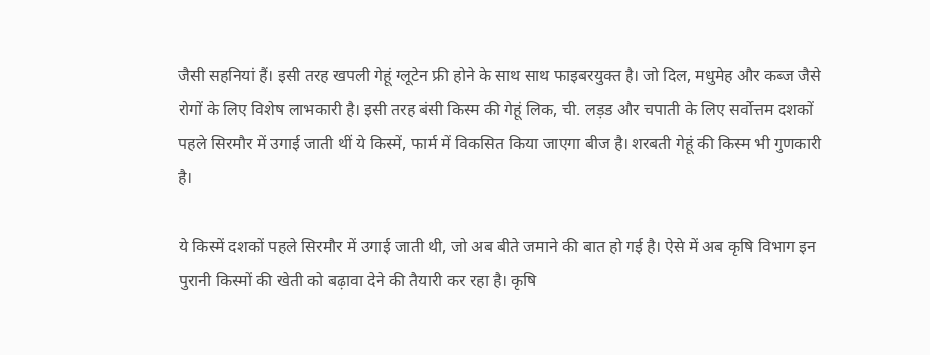जैसी सहनियां हैं। इसी तरह खपली गेहूं ग्लूटेन फ्री होने के साथ साथ फाइबरयुक्त है। जो दिल, मधुमेह और कब्ज जैसे रोगों के लिए विशेष लाभकारी है। इसी तरह बंसी किस्म की गेहूं लिक, ची. लड़ड और चपाती के लिए सर्वोत्तम दशकों पहले सिरमौर में उगाई जाती थीं ये किस्में, फार्म में विकसित किया जाएगा बीज है। शरबती गेहूं की किस्म भी गुणकारी है।

ये किस्में दशकों पहले सिरमौर में उगाई जाती थी, जो अब बीते जमाने की बात हो गई है। ऐसे में अब कृषि विभाग इन पुरानी किस्मों की खेती को बढ़ावा देने की तैयारी कर रहा है। कृषि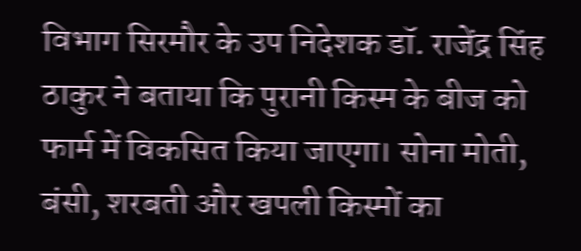विभाग सिरमौर के उप निदेशक डॉ. राजेंद्र सिंह ठाकुर ने बताया कि पुरानी किस्म के बीज को फार्म में विकसित किया जाएगा। सोना मोती, बंसी, शरबती और खपली किस्मों का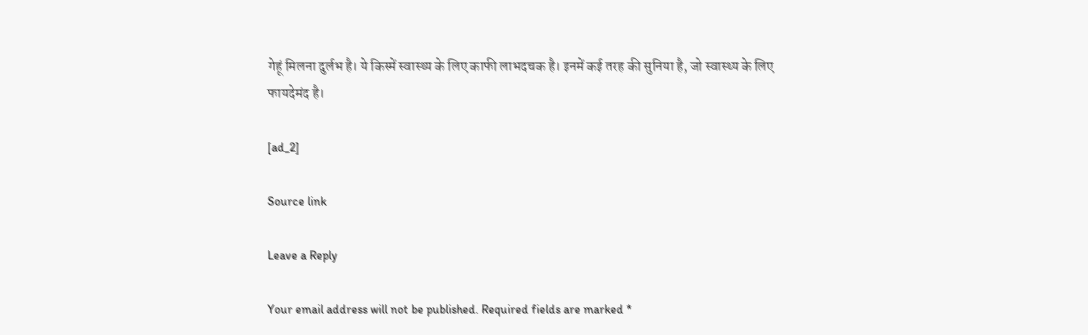गेहूं मिलना दुर्लभ है। ये किस्में स्वास्थ्य के लिए काफी लाभदचक है। इनमें कई तरह की सुनिया है, जो स्वास्थ्य के लिए फायदेमंद है।

[ad_2]

Source link

Leave a Reply

Your email address will not be published. Required fields are marked *